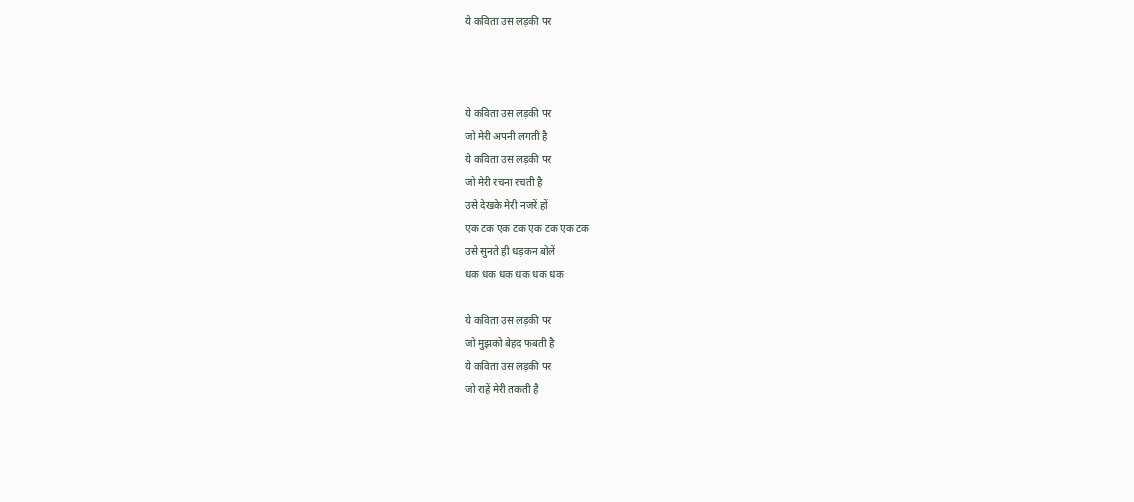ये कविता उस लड़की पर



ये कविता उस लड़की पर
जो मेरी अपनी लगती है
ये कविता उस लड़की पर
जो मेरी रचना रचती है
उसे देखके मेरी नजरें हों
एक टक एक टक एक टक एक टक
उसे सुनते ही धड़कन बोलें
धक धक धक धक धक धक

ये कविता उस लड़की पर
जो मुझको बेहद फबती है
ये कविता उस लड़की पर
जो राहें मेरी तकती है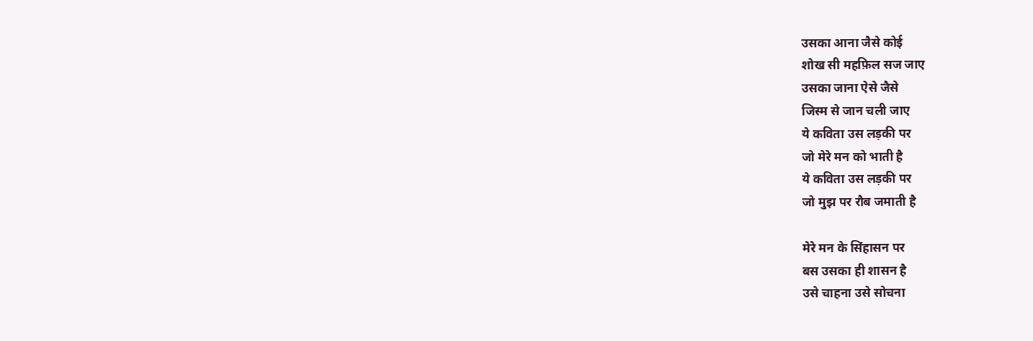उसका आना जैसे कोई
शोख सी महफ़िल सज जाए
उसका जाना ऐसे जैसे
जिस्म से जान चली जाए
ये कविता उस लड़की पर
जो मेरे मन को भाती है
ये कविता उस लड़की पर
जो मुझ पर रौब जमाती है

मेरे मन के सिंहासन पर
बस उसका ही शासन है
उसे चाहना उसे सोचना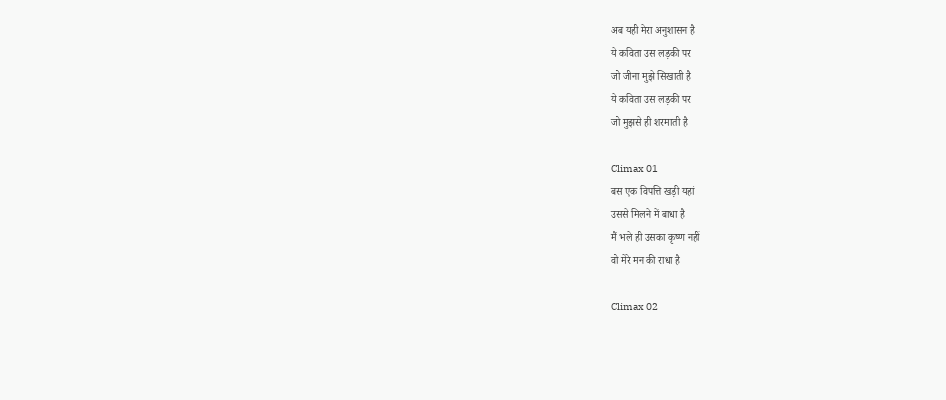अब यही मेरा अनुशासन है
ये कविता उस लड़की पर
जो जीना मुझे सिखाती है
ये कविता उस लड़की पर
जो मुझसे ही शरमाती है

Climax 01
बस एक विपत्ति खड़ी यहां
उससे मिलने में बाधा है
मैं भले ही उसका कृष्ण नहीं
वो मेरे मन की राधा है

Climax 02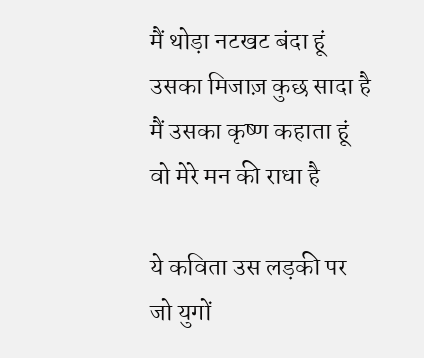मैं थोड़ा नटखट बंदा हूं
उसका मिजाज़ कुछ सादा है
मैं उसका कृष्ण कहाता हूं
वो मेरे मन की राधा है

ये कविता उस लड़की पर
जो युगों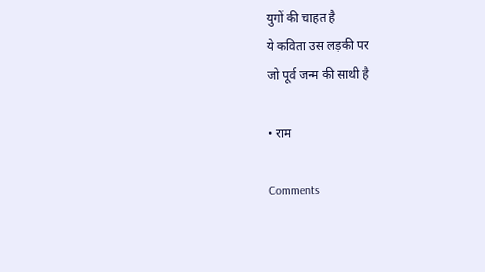युगों की चाहत है
ये कविता उस लड़की पर
जो पूर्व जन्म की साथी है

• राम

Comments